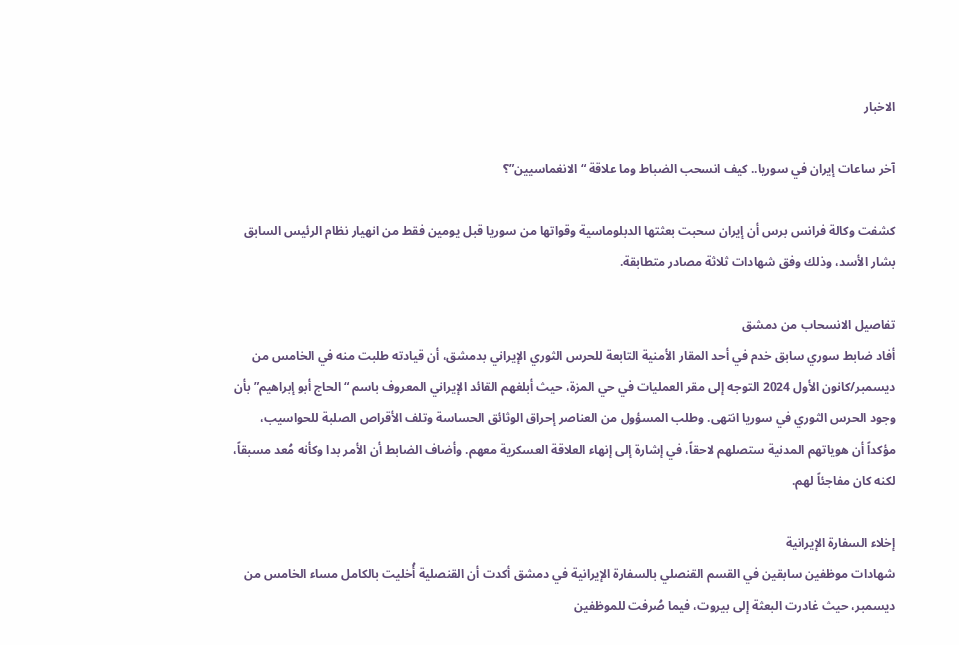الاخبار

آخر ساعات إيران في سوريا.. كيف انسحب الضباط وما علاقة “الانغماسيين”؟

كشفت وكالة فرانس برس أن إيران سحبت بعثتها الدبلوماسية وقواتها من سوريا قبل يومين فقط من انهيار نظام الرئيس السابق بشار الأسد، وذلك وفق شهادات ثلاثة مصادر متطابقة.

تفاصيل الانسحاب من دمشق
أفاد ضابط سوري سابق خدم في أحد المقار الأمنية التابعة للحرس الثوري الإيراني بدمشق، أن قيادته طلبت منه في الخامس من ديسمبر/كانون الأول 2024 التوجه إلى مقر العمليات في حي المزة، حيث أبلغهم القائد الإيراني المعروف باسم “الحاج أبو إبراهيم” بأن وجود الحرس الثوري في سوريا انتهى. وطلب المسؤول من العناصر إحراق الوثائق الحساسة وتلف الأقراص الصلبة للحواسيب، مؤكداً أن هوياتهم المدنية ستصلهم لاحقاً، في إشارة إلى إنهاء العلاقة العسكرية معهم. وأضاف الضابط أن الأمر بدا وكأنه مُعد مسبقاً، لكنه كان مفاجئاً لهم.

إخلاء السفارة الإيرانية
شهادات موظفين سابقين في القسم القنصلي بالسفارة الإيرانية في دمشق أكدت أن القنصلية أُخليت بالكامل مساء الخامس من ديسمبر، حيث غادرت البعثة إلى بيروت، فيما صُرفت للموظفين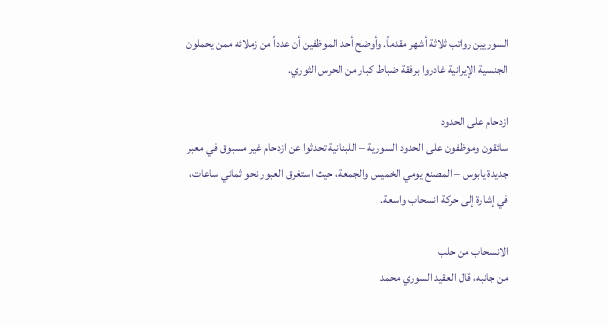السوريين رواتب ثلاثة أشهر مقدماً. وأوضح أحد الموظفين أن عدداً من زملائه ممن يحملون الجنسية الإيرانية غادروا برفقة ضباط كبار من الحرس الثوري.

ازدحام على الحدود
سائقون وموظفون على الحدود السورية – اللبنانية تحدثوا عن ازدحام غير مسبوق في معبر جديدة يابوس – المصنع يومي الخميس والجمعة، حيث استغرق العبور نحو ثماني ساعات، في إشارة إلى حركة انسحاب واسعة.

الانسحاب من حلب
من جانبه، قال العقيد السوري محمد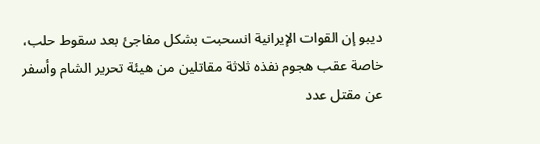ديبو إن القوات الإيرانية انسحبت بشكل مفاجئ بعد سقوط حلب، خاصة عقب هجوم نفذه ثلاثة مقاتلين من هيئة تحرير الشام وأسفر عن مقتل عدد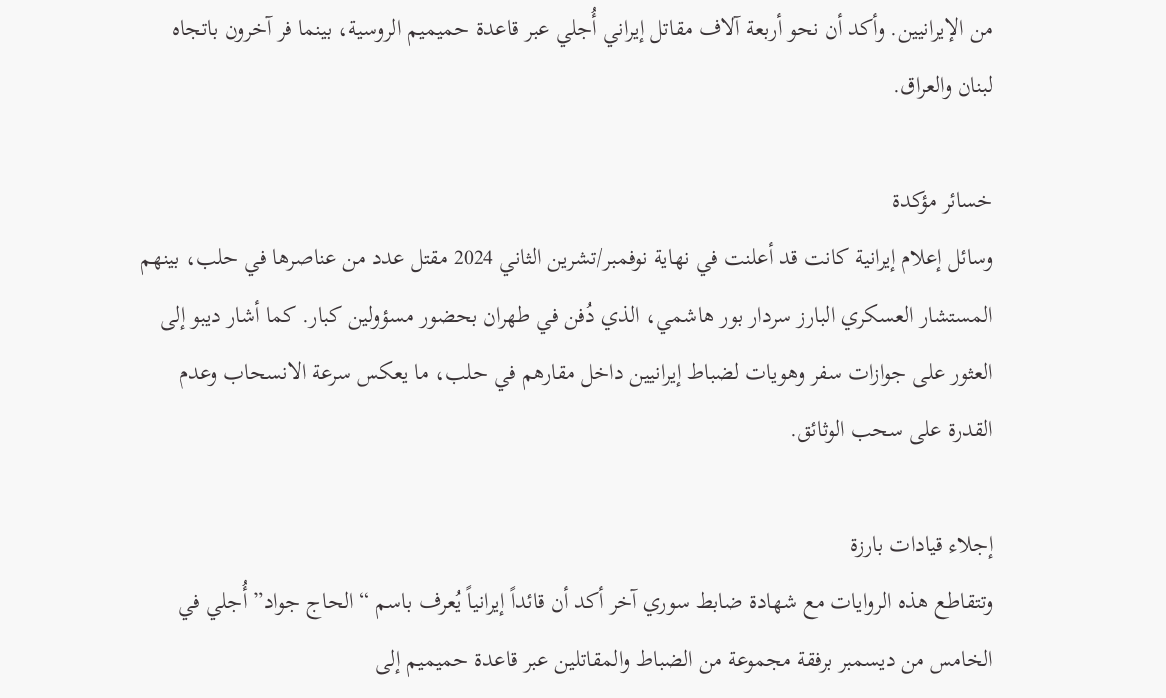من الإيرانيين. وأكد أن نحو أربعة آلاف مقاتل إيراني أُجلي عبر قاعدة حميميم الروسية، بينما فر آخرون باتجاه لبنان والعراق.

خسائر مؤكدة
وسائل إعلام إيرانية كانت قد أعلنت في نهاية نوفمبر/تشرين الثاني 2024 مقتل عدد من عناصرها في حلب، بينهم المستشار العسكري البارز سردار بور هاشمي، الذي دُفن في طهران بحضور مسؤولين كبار. كما أشار ديبو إلى العثور على جوازات سفر وهويات لضباط إيرانيين داخل مقارهم في حلب، ما يعكس سرعة الانسحاب وعدم القدرة على سحب الوثائق.

إجلاء قيادات بارزة
وتتقاطع هذه الروايات مع شهادة ضابط سوري آخر أكد أن قائداً إيرانياً يُعرف باسم “الحاج جواد” أُجلي في الخامس من ديسمبر برفقة مجموعة من الضباط والمقاتلين عبر قاعدة حميميم إلى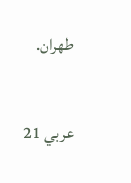طهران.

عربي 21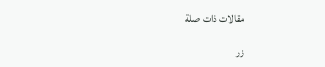مقالات ذات صلة

زر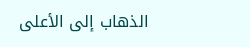الذهاب إلى الأعلى